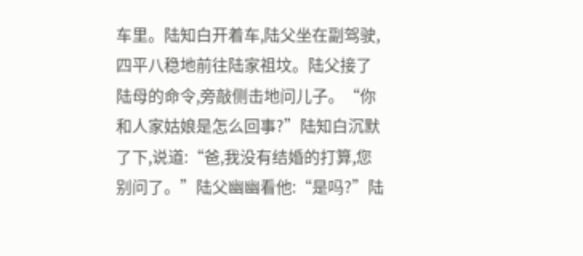车里。陆知白开着车,陆父坐在副驾驶,四平八稳地前往陆家祖坟。陆父接了陆母的命令,旁敲侧击地问儿子。“你和人家姑娘是怎么回事?”陆知白沉默了下,说道:“爸,我没有结婚的打算,您别问了。”陆父幽幽看他:“是吗?”陆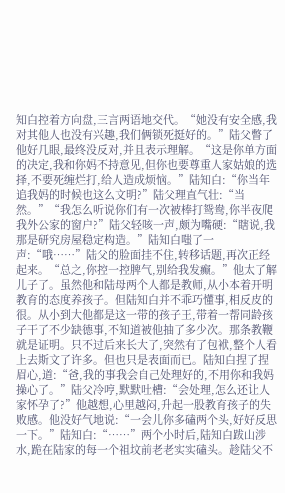知白控着方向盘,三言两语地交代。“她没有安全感,我对其他人也没有兴趣,我们俩锁死挺好的。”陆父瞥了他好几眼,最终没反对,并且表示理解。“这是你单方面的决定,我和你妈不持意见,但你也要尊重人家姑娘的选择,不要死缠烂打,给人造成烦恼。”陆知白:“你当年追我妈的时候也这么文明?”陆父理直气壮:“当然。”“我怎么听说你们有一次被棒打鸳鸯,你半夜爬我外公家的窗户?”陆父轻咳一声,颇为嘴硬:“瞎说,我那是研究房屋稳定构造。”陆知白嗤了一声:“哦……”陆父的脸面挂不住,转移话题,再次正经起来。“总之,你控一控脾气,别给我发癫。”他太了解儿子了。虽然他和陆母两个人都是教师,从小本着开明教育的态度养孩子。但陆知白并不乖巧懂事,相反皮的很。从小到大他都是这一带的孩子王,带着一帮同龄孩子干了不少缺德事,不知道被他抽了多少次。那条教鞭就是证明。只不过后来长大了,突然有了包袱,整个人看上去斯文了许多。但也只是表面而已。陆知白捏了捏眉心,道:“爸,我的事我会自己处理好的,不用你和我妈操心了。”陆父冷哼,默默吐槽:“会处理,怎么还让人家怀孕了?”他越想,心里越闷,升起一股教育孩子的失败感。他没好气地说:“一会儿你多磕两个头,好好反思一下。”陆知白:“……”两个小时后,陆知白跋山涉水,跪在陆家的每一个祖坟前老老实实磕头。趁陆父不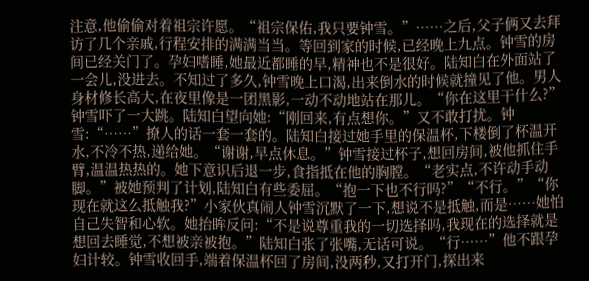注意,他偷偷对着祖宗许愿。“祖宗保佑,我只要钟雪。”……之后,父子俩又去拜访了几个亲戚,行程安排的满满当当。等回到家的时候,已经晚上九点。钟雪的房间已经关门了。孕妇嗜睡,她最近都睡的早,精神也不是很好。陆知白在外面站了一会儿,没进去。不知过了多久,钟雪晚上口渴,出来倒水的时候就撞见了他。男人身材修长高大,在夜里像是一团黑影,一动不动地站在那儿。“你在这里干什么?”钟雪吓了一大跳。陆知白望向她:“刚回来,有点想你。”又不敢打扰。钟雪:“……”撩人的话一套一套的。陆知白接过她手里的保温杯,下楼倒了杯温开水,不冷不热,递给她。“谢谢,早点休息。”钟雪接过杯子,想回房间,被他抓住手臂,温温热热的。她下意识后退一步,食指抵在他的胸膛。“老实点,不许动手动脚。”被她预判了计划,陆知白有些委屈。“抱一下也不行吗?”“不行。”“你现在就这么抵触我?”小家伙真闹人钟雪沉默了一下,想说不是抵触,而是……她怕自己失智和心软。她抬眸反问:“不是说尊重我的一切选择吗,我现在的选择就是想回去睡觉,不想被亲被抱。”陆知白张了张嘴,无话可说。“行……”他不跟孕妇计较。钟雪收回手,端着保温杯回了房间,没两秒,又打开门,探出来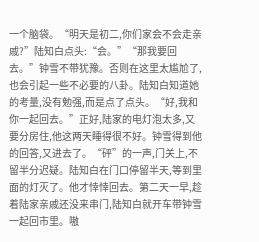一个脑袋。“明天是初二,你们家会不会走亲戚?”陆知白点头:“会。”“那我要回去。”钟雪不带犹豫。否则在这里太尴尬了,也会引起一些不必要的八卦。陆知白知道她的考量,没有勉强,而是点了点头。“好,我和你一起回去。”正好,陆家的电灯泡太多,又要分房住,他这两天睡得很不好。钟雪得到他的回答,又进去了。“砰”的一声,门关上,不留半分迟疑。陆知白在门口停留半天,等到里面的灯灭了。他才悻悻回去。第二天一早,趁着陆家亲戚还没来串门,陆知白就开车带钟雪一起回市里。嗷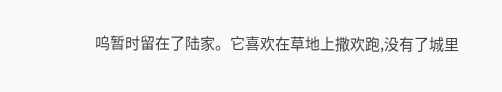呜暂时留在了陆家。它喜欢在草地上撒欢跑,没有了城里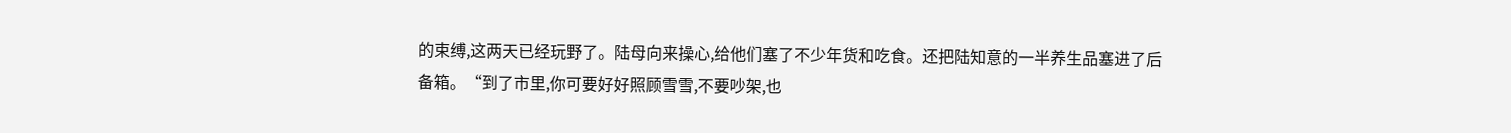的束缚,这两天已经玩野了。陆母向来操心,给他们塞了不少年货和吃食。还把陆知意的一半养生品塞进了后备箱。“到了市里,你可要好好照顾雪雪,不要吵架,也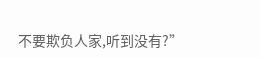不要欺负人家,听到没有?”